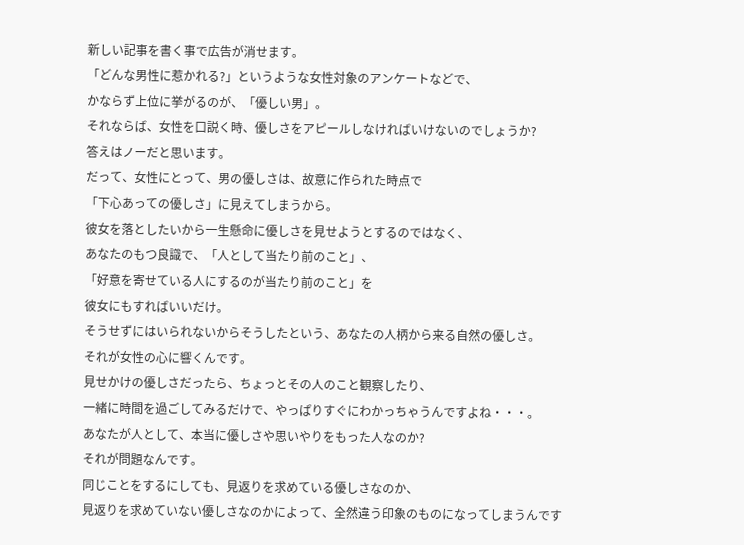新しい記事を書く事で広告が消せます。
「どんな男性に惹かれる?」というような女性対象のアンケートなどで、
かならず上位に挙がるのが、「優しい男」。
それならば、女性を口説く時、優しさをアピールしなければいけないのでしょうか?
答えはノーだと思います。
だって、女性にとって、男の優しさは、故意に作られた時点で
「下心あっての優しさ」に見えてしまうから。
彼女を落としたいから一生懸命に優しさを見せようとするのではなく、
あなたのもつ良識で、「人として当たり前のこと」、
「好意を寄せている人にするのが当たり前のこと」を
彼女にもすればいいだけ。
そうせずにはいられないからそうしたという、あなたの人柄から来る自然の優しさ。
それが女性の心に響くんです。
見せかけの優しさだったら、ちょっとその人のこと観察したり、
一緒に時間を過ごしてみるだけで、やっぱりすぐにわかっちゃうんですよね・・・。
あなたが人として、本当に優しさや思いやりをもった人なのか?
それが問題なんです。
同じことをするにしても、見返りを求めている優しさなのか、
見返りを求めていない優しさなのかによって、全然違う印象のものになってしまうんです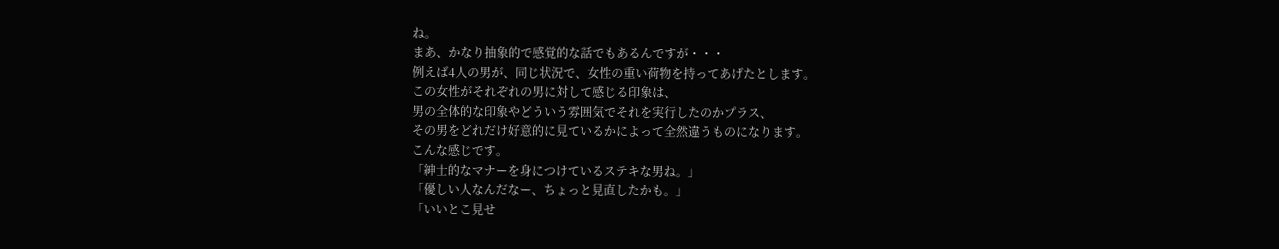ね。
まあ、かなり抽象的で感覚的な話でもあるんですが・・・
例えば4人の男が、同じ状況で、女性の重い荷物を持ってあげたとします。
この女性がそれぞれの男に対して感じる印象は、
男の全体的な印象やどういう雰囲気でそれを実行したのかプラス、
その男をどれだけ好意的に見ているかによって全然違うものになります。
こんな感じです。
「紳士的なマナーを身につけているステキな男ね。」
「優しい人なんだなー、ちょっと見直したかも。」
「いいとこ見せ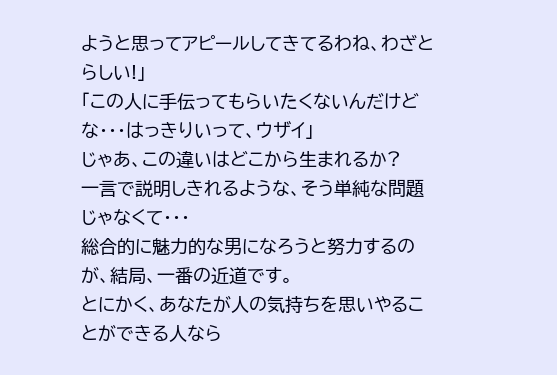ようと思ってアピールしてきてるわね、わざとらしい!」
「この人に手伝ってもらいたくないんだけどな・・・はっきりいって、ウザイ」
じゃあ、この違いはどこから生まれるか?
一言で説明しきれるような、そう単純な問題じゃなくて・・・
総合的に魅力的な男になろうと努力するのが、結局、一番の近道です。
とにかく、あなたが人の気持ちを思いやることができる人なら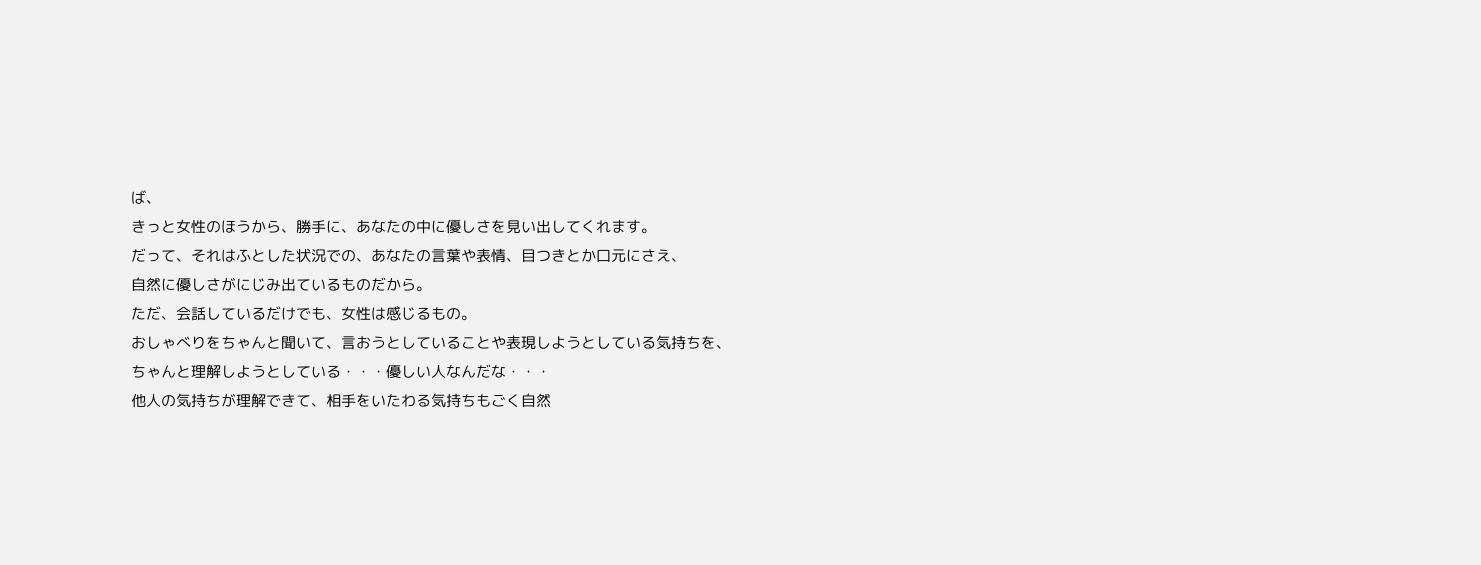ば、
きっと女性のほうから、勝手に、あなたの中に優しさを見い出してくれます。
だって、それはふとした状況での、あなたの言葉や表情、目つきとか口元にさえ、
自然に優しさがにじみ出ているものだから。
ただ、会話しているだけでも、女性は感じるもの。
おしゃべりをちゃんと聞いて、言おうとしていることや表現しようとしている気持ちを、
ちゃんと理解しようとしている・・・優しい人なんだな・・・
他人の気持ちが理解できて、相手をいたわる気持ちもごく自然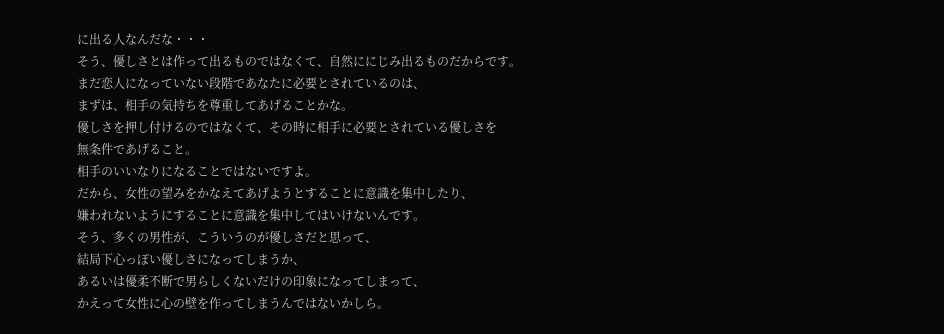に出る人なんだな・・・
そう、優しさとは作って出るものではなくて、自然ににじみ出るものだからです。
まだ恋人になっていない段階であなたに必要とされているのは、
まずは、相手の気持ちを尊重してあげることかな。
優しさを押し付けるのではなくて、その時に相手に必要とされている優しさを
無条件であげること。
相手のいいなりになることではないですよ。
だから、女性の望みをかなえてあげようとすることに意識を集中したり、
嫌われないようにすることに意識を集中してはいけないんです。
そう、多くの男性が、こういうのが優しさだと思って、
結局下心っぽい優しさになってしまうか、
あるいは優柔不断で男らしくないだけの印象になってしまって、
かえって女性に心の壁を作ってしまうんではないかしら。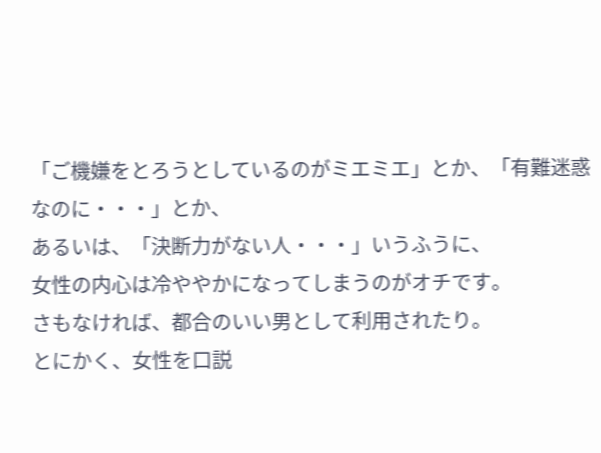「ご機嫌をとろうとしているのがミエミエ」とか、「有難迷惑なのに・・・」とか、
あるいは、「決断力がない人・・・」いうふうに、
女性の内心は冷ややかになってしまうのがオチです。
さもなければ、都合のいい男として利用されたり。
とにかく、女性を口説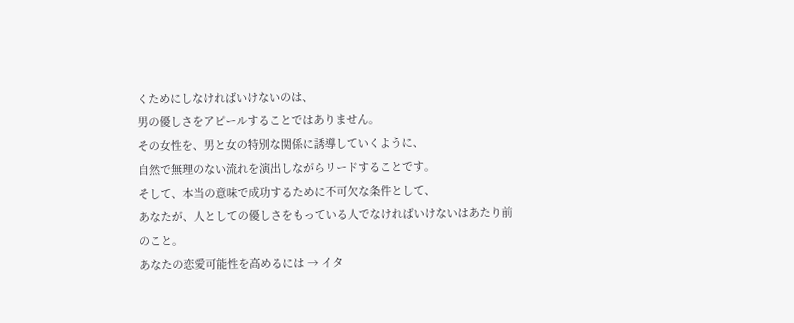くためにしなければいけないのは、
男の優しさをアピールすることではありません。
その女性を、男と女の特別な関係に誘導していくように、
自然で無理のない流れを演出しながらリードすることです。
そして、本当の意味で成功するために不可欠な条件として、
あなたが、人としての優しさをもっている人でなければいけないはあたり前のこと。
あなたの恋愛可能性を高めるには → イタ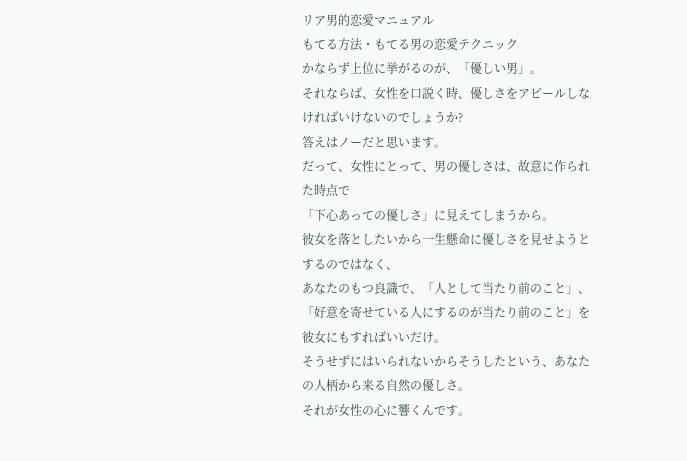リア男的恋愛マニュアル
もてる方法・もてる男の恋愛テクニック
かならず上位に挙がるのが、「優しい男」。
それならば、女性を口説く時、優しさをアピールしなければいけないのでしょうか?
答えはノーだと思います。
だって、女性にとって、男の優しさは、故意に作られた時点で
「下心あっての優しさ」に見えてしまうから。
彼女を落としたいから一生懸命に優しさを見せようとするのではなく、
あなたのもつ良識で、「人として当たり前のこと」、
「好意を寄せている人にするのが当たり前のこと」を
彼女にもすればいいだけ。
そうせずにはいられないからそうしたという、あなたの人柄から来る自然の優しさ。
それが女性の心に響くんです。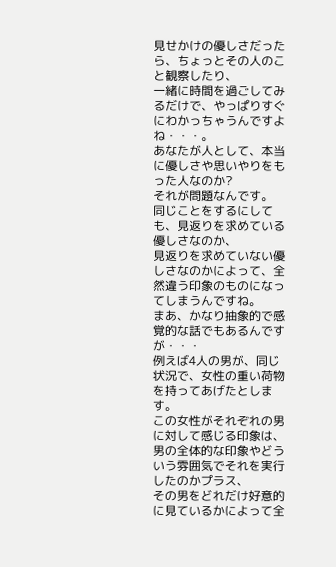見せかけの優しさだったら、ちょっとその人のこと観察したり、
一緒に時間を過ごしてみるだけで、やっぱりすぐにわかっちゃうんですよね・・・。
あなたが人として、本当に優しさや思いやりをもった人なのか?
それが問題なんです。
同じことをするにしても、見返りを求めている優しさなのか、
見返りを求めていない優しさなのかによって、全然違う印象のものになってしまうんですね。
まあ、かなり抽象的で感覚的な話でもあるんですが・・・
例えば4人の男が、同じ状況で、女性の重い荷物を持ってあげたとします。
この女性がそれぞれの男に対して感じる印象は、
男の全体的な印象やどういう雰囲気でそれを実行したのかプラス、
その男をどれだけ好意的に見ているかによって全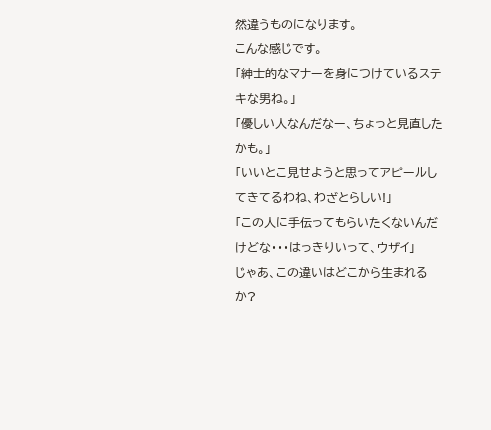然違うものになります。
こんな感じです。
「紳士的なマナーを身につけているステキな男ね。」
「優しい人なんだなー、ちょっと見直したかも。」
「いいとこ見せようと思ってアピールしてきてるわね、わざとらしい!」
「この人に手伝ってもらいたくないんだけどな・・・はっきりいって、ウザイ」
じゃあ、この違いはどこから生まれるか?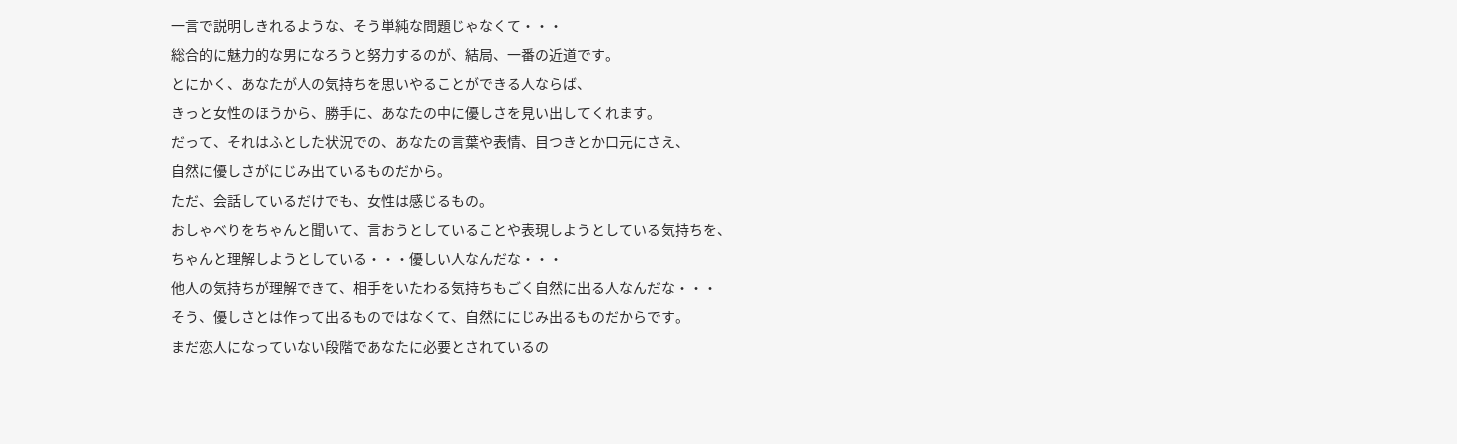一言で説明しきれるような、そう単純な問題じゃなくて・・・
総合的に魅力的な男になろうと努力するのが、結局、一番の近道です。
とにかく、あなたが人の気持ちを思いやることができる人ならば、
きっと女性のほうから、勝手に、あなたの中に優しさを見い出してくれます。
だって、それはふとした状況での、あなたの言葉や表情、目つきとか口元にさえ、
自然に優しさがにじみ出ているものだから。
ただ、会話しているだけでも、女性は感じるもの。
おしゃべりをちゃんと聞いて、言おうとしていることや表現しようとしている気持ちを、
ちゃんと理解しようとしている・・・優しい人なんだな・・・
他人の気持ちが理解できて、相手をいたわる気持ちもごく自然に出る人なんだな・・・
そう、優しさとは作って出るものではなくて、自然ににじみ出るものだからです。
まだ恋人になっていない段階であなたに必要とされているの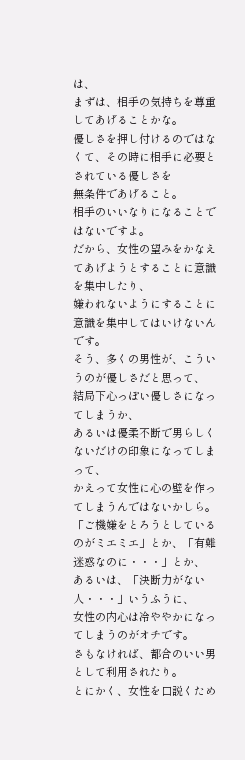は、
まずは、相手の気持ちを尊重してあげることかな。
優しさを押し付けるのではなくて、その時に相手に必要とされている優しさを
無条件であげること。
相手のいいなりになることではないですよ。
だから、女性の望みをかなえてあげようとすることに意識を集中したり、
嫌われないようにすることに意識を集中してはいけないんです。
そう、多くの男性が、こういうのが優しさだと思って、
結局下心っぽい優しさになってしまうか、
あるいは優柔不断で男らしくないだけの印象になってしまって、
かえって女性に心の壁を作ってしまうんではないかしら。
「ご機嫌をとろうとしているのがミエミエ」とか、「有難迷惑なのに・・・」とか、
あるいは、「決断力がない人・・・」いうふうに、
女性の内心は冷ややかになってしまうのがオチです。
さもなければ、都合のいい男として利用されたり。
とにかく、女性を口説くため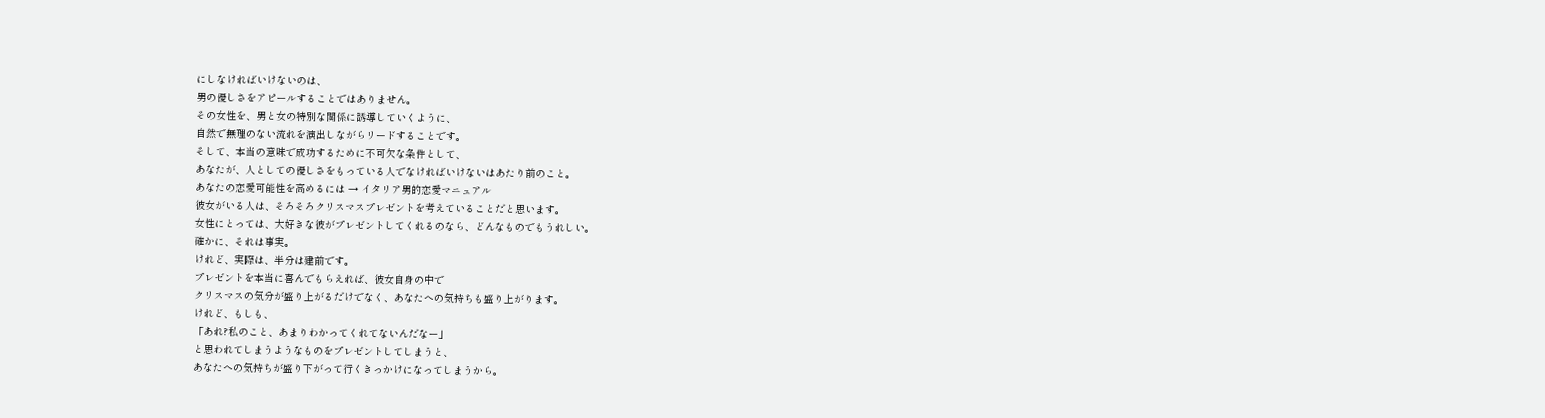にしなければいけないのは、
男の優しさをアピールすることではありません。
その女性を、男と女の特別な関係に誘導していくように、
自然で無理のない流れを演出しながらリードすることです。
そして、本当の意味で成功するために不可欠な条件として、
あなたが、人としての優しさをもっている人でなければいけないはあたり前のこと。
あなたの恋愛可能性を高めるには → イタリア男的恋愛マニュアル
彼女がいる人は、そろそろクリスマスプレゼントを考えていることだと思います。
女性にとっては、大好きな彼がプレゼントしてくれるのなら、どんなものでもうれしい。
確かに、それは事実。
けれど、実際は、半分は建前です。
プレゼントを本当に喜んでもらえれば、彼女自身の中で
クリスマスの気分が盛り上がるだけでなく、あなたへの気持ちも盛り上がります。
けれど、もしも、
「あれ?私のこと、あまりわかってくれてないんだなー」
と思われてしまうようなものをプレゼントしてしまうと、
あなたへの気持ちが盛り下がって行くきっかけになってしまうから。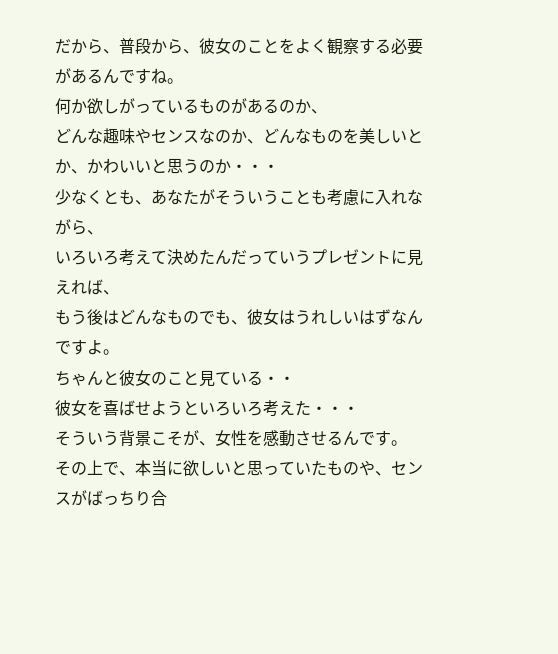だから、普段から、彼女のことをよく観察する必要があるんですね。
何か欲しがっているものがあるのか、
どんな趣味やセンスなのか、どんなものを美しいとか、かわいいと思うのか・・・
少なくとも、あなたがそういうことも考慮に入れながら、
いろいろ考えて決めたんだっていうプレゼントに見えれば、
もう後はどんなものでも、彼女はうれしいはずなんですよ。
ちゃんと彼女のこと見ている・・
彼女を喜ばせようといろいろ考えた・・・
そういう背景こそが、女性を感動させるんです。
その上で、本当に欲しいと思っていたものや、センスがばっちり合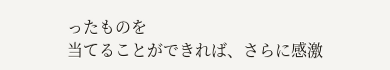ったものを
当てることができれば、さらに感激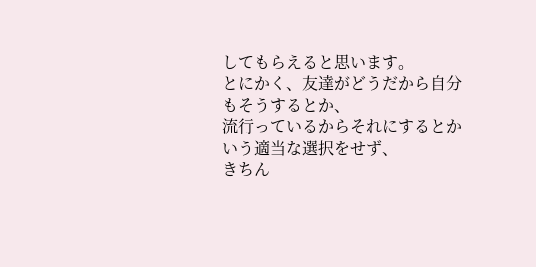してもらえると思います。
とにかく、友達がどうだから自分もそうするとか、
流行っているからそれにするとかいう適当な選択をせず、
きちん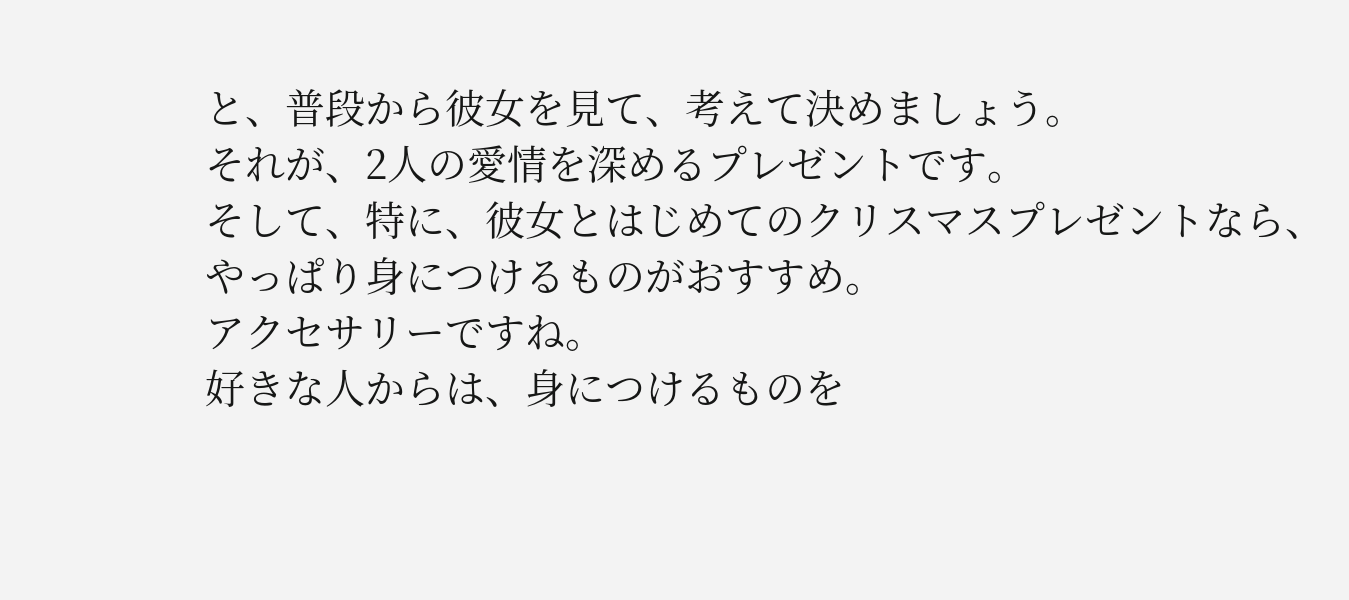と、普段から彼女を見て、考えて決めましょう。
それが、2人の愛情を深めるプレゼントです。
そして、特に、彼女とはじめてのクリスマスプレゼントなら、
やっぱり身につけるものがおすすめ。
アクセサリーですね。
好きな人からは、身につけるものを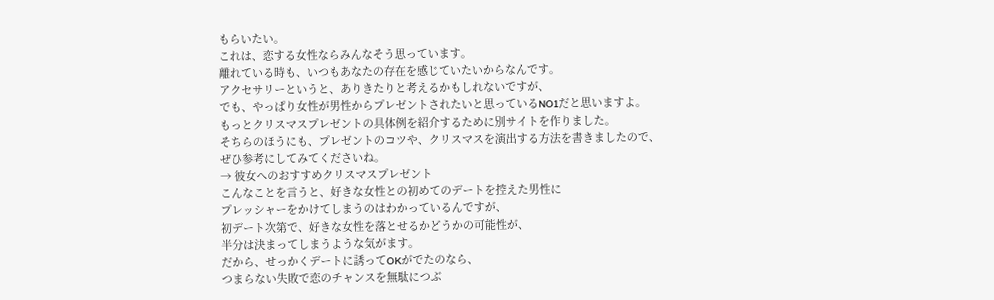もらいたい。
これは、恋する女性ならみんなそう思っています。
離れている時も、いつもあなたの存在を感じていたいからなんです。
アクセサリーというと、ありきたりと考えるかもしれないですが、
でも、やっぱり女性が男性からプレゼントされたいと思っているNO1だと思いますよ。
もっとクリスマスプレゼントの具体例を紹介するために別サイトを作りました。
そちらのほうにも、プレゼントのコツや、クリスマスを演出する方法を書きましたので、
ぜひ参考にしてみてくださいね。
→ 彼女へのおすすめクリスマスプレゼント
こんなことを言うと、好きな女性との初めてのデートを控えた男性に
プレッシャーをかけてしまうのはわかっているんですが、
初デート次第で、好きな女性を落とせるかどうかの可能性が、
半分は決まってしまうような気がます。
だから、せっかくデートに誘ってOKがでたのなら、
つまらない失敗で恋のチャンスを無駄につぶ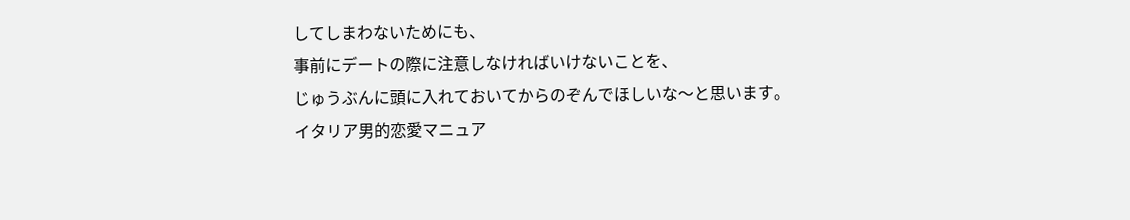してしまわないためにも、
事前にデートの際に注意しなければいけないことを、
じゅうぶんに頭に入れておいてからのぞんでほしいな〜と思います。
イタリア男的恋愛マニュア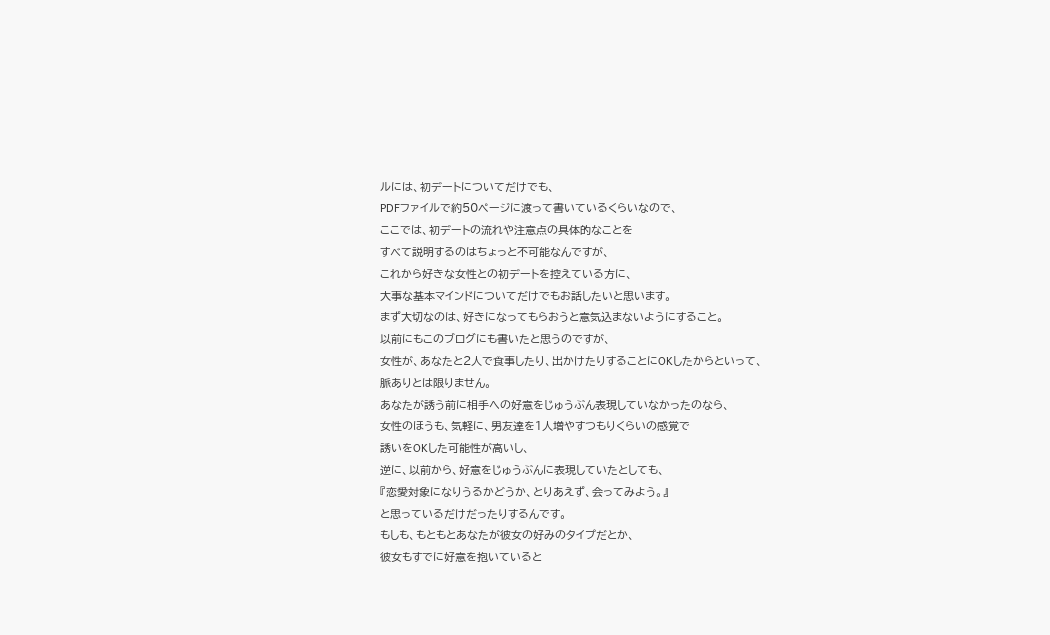ルには、初デートについてだけでも、
PDFファイルで約50ページに渡って書いているくらいなので、
ここでは、初デートの流れや注意点の具体的なことを
すべて説明するのはちょっと不可能なんですが、
これから好きな女性との初デートを控えている方に、
大事な基本マインドについてだけでもお話したいと思います。
まず大切なのは、好きになってもらおうと意気込まないようにすること。
以前にもこのブログにも書いたと思うのですが、
女性が、あなたと2人で食事したり、出かけたりすることにOKしたからといって、
脈ありとは限りません。
あなたが誘う前に相手への好意をじゅうぶん表現していなかったのなら、
女性のほうも、気軽に、男友達を1人増やすつもりくらいの感覚で
誘いをOKした可能性が高いし、
逆に、以前から、好意をじゅうぶんに表現していたとしても、
『恋愛対象になりうるかどうか、とりあえず、会ってみよう。』
と思っているだけだったりするんです。
もしも、もともとあなたが彼女の好みのタイプだとか、
彼女もすでに好意を抱いていると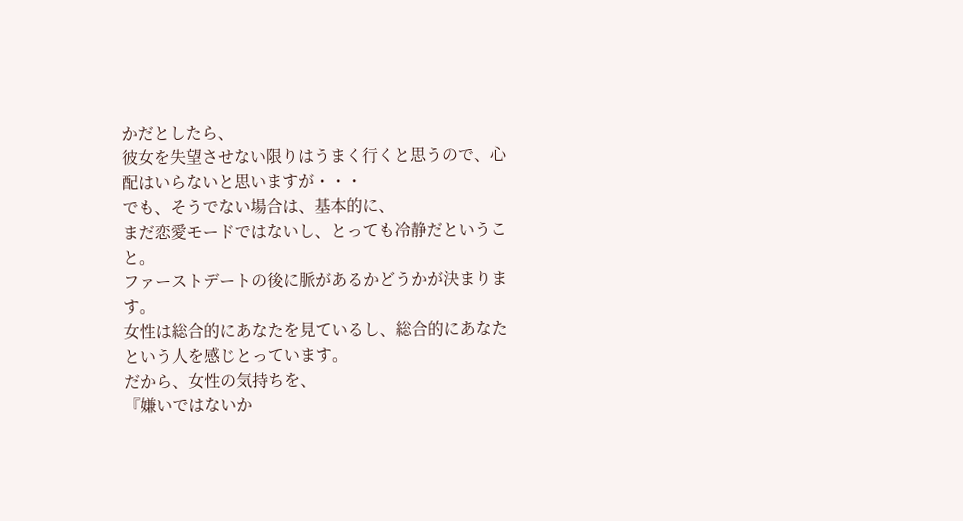かだとしたら、
彼女を失望させない限りはうまく行くと思うので、心配はいらないと思いますが・・・
でも、そうでない場合は、基本的に、
まだ恋愛モードではないし、とっても冷静だということ。
ファーストデートの後に脈があるかどうかが決まります。
女性は総合的にあなたを見ているし、総合的にあなたという人を感じとっています。
だから、女性の気持ちを、
『嫌いではないか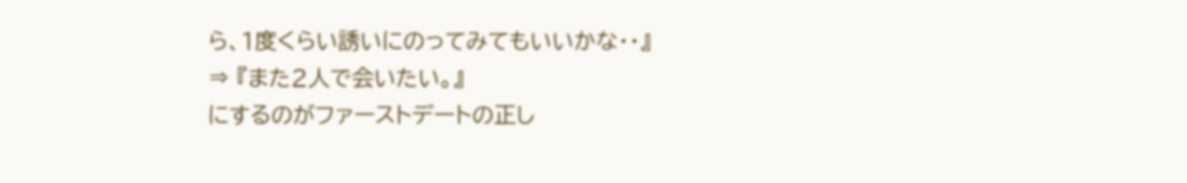ら、1度くらい誘いにのってみてもいいかな・・』
⇒ 『また2人で会いたい。』
にするのがファーストデートの正し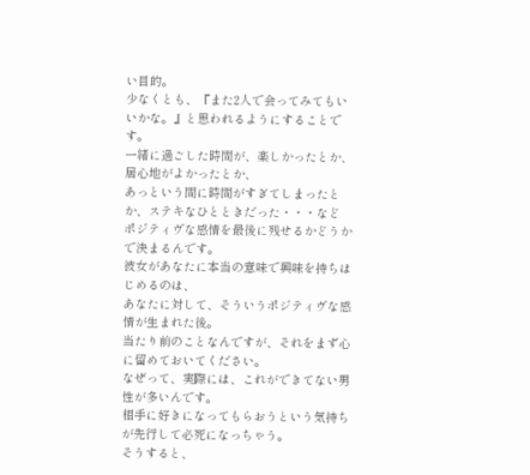い目的。
少なくとも、『また2人で会ってみてもいいかな。』と思われるようにすることです。
一緒に過ごした時間が、楽しかったとか、居心地がよかったとか、
あっという間に時間がすぎてしまったとか、ステキなひとときだった・・・など
ポジティヴな感情を最後に残せるかどうかで決まるんです。
彼女があなたに本当の意味で興味を持ちはじめるのは、
あなたに対して、そういうポジティヴな感情が生まれた後。
当たり前のことなんですが、それをまず心に留めておいてください。
なぜって、実際には、これができてない男性が多いんです。
相手に好きになってもらおうという気持ちが先行して必死になっちゃう。
そうすると、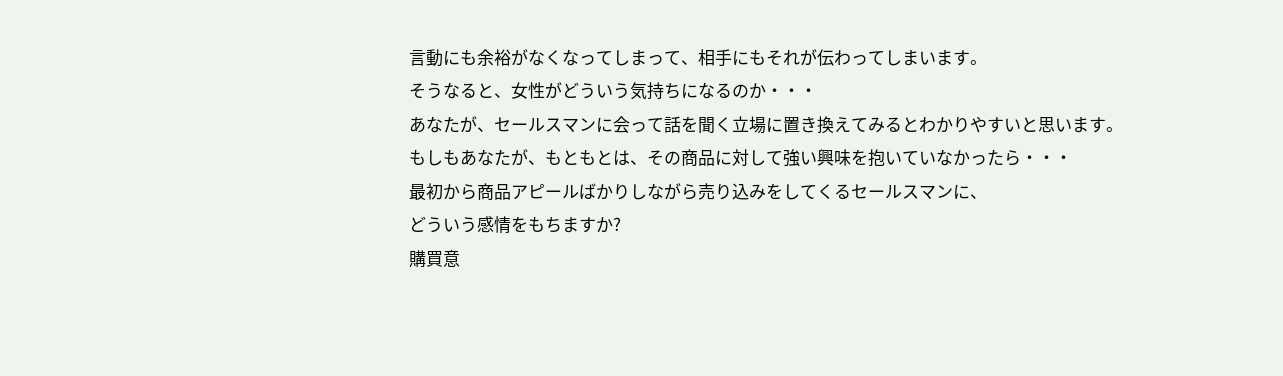言動にも余裕がなくなってしまって、相手にもそれが伝わってしまいます。
そうなると、女性がどういう気持ちになるのか・・・
あなたが、セールスマンに会って話を聞く立場に置き換えてみるとわかりやすいと思います。
もしもあなたが、もともとは、その商品に対して強い興味を抱いていなかったら・・・
最初から商品アピールばかりしながら売り込みをしてくるセールスマンに、
どういう感情をもちますか?
購買意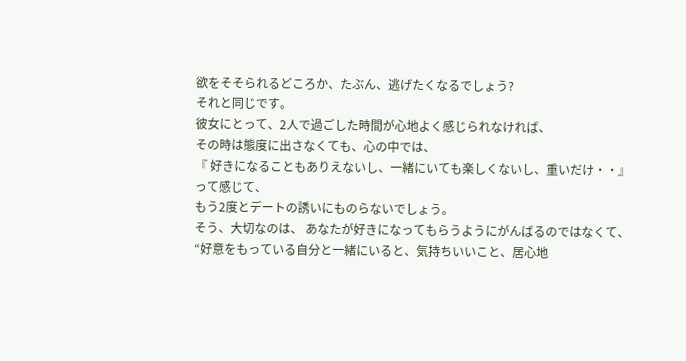欲をそそられるどころか、たぶん、逃げたくなるでしょう?
それと同じです。
彼女にとって、2人で過ごした時間が心地よく感じられなければ、
その時は態度に出さなくても、心の中では、
『 好きになることもありえないし、一緒にいても楽しくないし、重いだけ・・』って感じて、
もう2度とデートの誘いにものらないでしょう。
そう、大切なのは、 あなたが好きになってもらうようにがんばるのではなくて、
“好意をもっている自分と一緒にいると、気持ちいいこと、居心地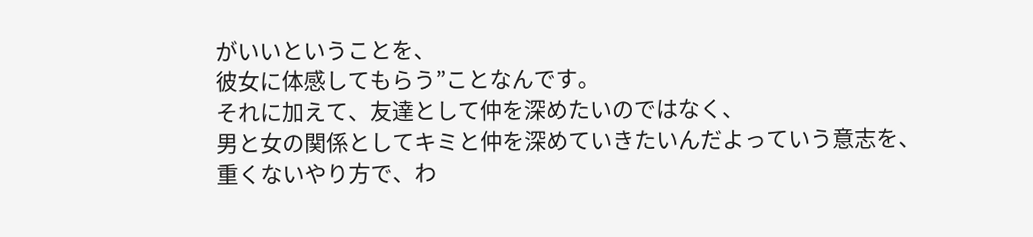がいいということを、
彼女に体感してもらう”ことなんです。
それに加えて、友達として仲を深めたいのではなく、
男と女の関係としてキミと仲を深めていきたいんだよっていう意志を、
重くないやり方で、わ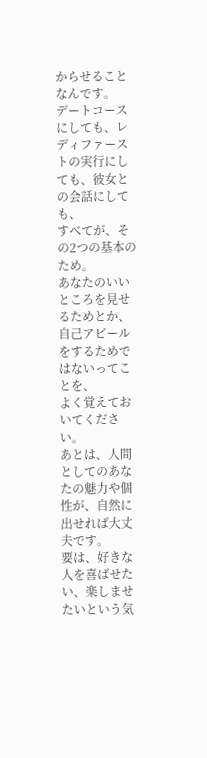からせることなんです。
デートコースにしても、レディファーストの実行にしても、彼女との会話にしても、
すべてが、その2つの基本のため。
あなたのいいところを見せるためとか、自己アピールをするためではないってことを、
よく覚えておいてください。
あとは、人間としてのあなたの魅力や個性が、自然に出せれば大丈夫です。
要は、好きな人を喜ばせたい、楽しませたいという気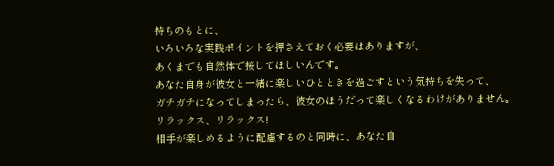持ちのもとに、
いろいろな実践ポイントを押さえておく必要はありますが、
あくまでも自然体で接してほしいんです。
あなた自身が彼女と一緒に楽しいひとときを過ごすという気持ちを失って、
ガチガチになってしまったら、彼女のほうだって楽しくなるわけがありません。
リラックス、リラックス!
相手が楽しめるように配慮するのと同時に、あなた自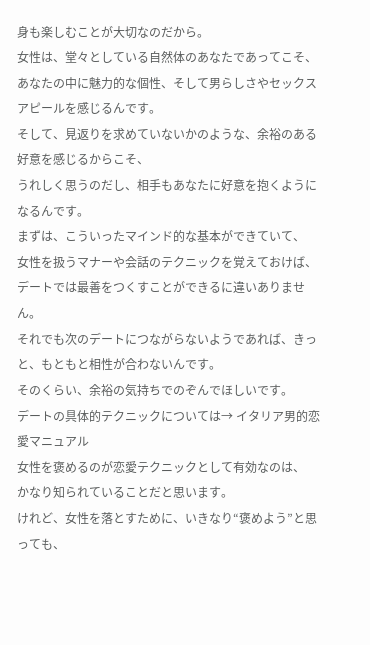身も楽しむことが大切なのだから。
女性は、堂々としている自然体のあなたであってこそ、
あなたの中に魅力的な個性、そして男らしさやセックスアピールを感じるんです。
そして、見返りを求めていないかのような、余裕のある好意を感じるからこそ、
うれしく思うのだし、相手もあなたに好意を抱くようになるんです。
まずは、こういったマインド的な基本ができていて、
女性を扱うマナーや会話のテクニックを覚えておけば、
デートでは最善をつくすことができるに違いありません。
それでも次のデートにつながらないようであれば、きっと、もともと相性が合わないんです。
そのくらい、余裕の気持ちでのぞんでほしいです。
デートの具体的テクニックについては→ イタリア男的恋愛マニュアル
女性を褒めるのが恋愛テクニックとして有効なのは、
かなり知られていることだと思います。
けれど、女性を落とすために、いきなり“褒めよう”と思っても、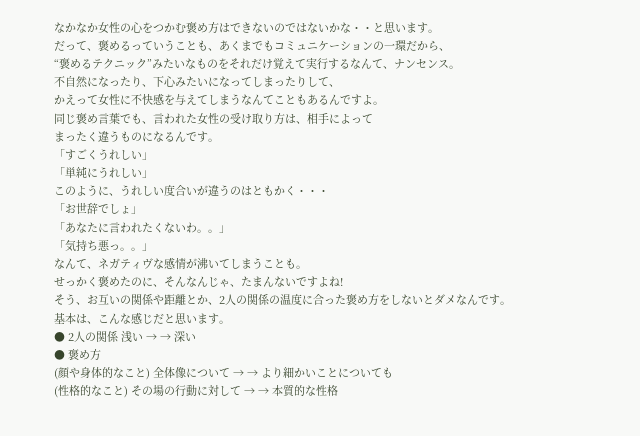なかなか女性の心をつかむ褒め方はできないのではないかな・・と思います。
だって、褒めるっていうことも、あくまでもコミュニケーションの一環だから、
“褒めるテクニック”みたいなものをそれだけ覚えて実行するなんて、ナンセンス。
不自然になったり、下心みたいになってしまったりして、
かえって女性に不快感を与えてしまうなんてこともあるんですよ。
同じ褒め言葉でも、言われた女性の受け取り方は、相手によって
まったく違うものになるんです。
「すごくうれしい」
「単純にうれしい」
このように、うれしい度合いが違うのはともかく・・・
「お世辞でしょ」
「あなたに言われたくないわ。。」
「気持ち悪っ。。」
なんて、ネガティヴな感情が沸いてしまうことも。
せっかく褒めたのに、そんなんじゃ、たまんないですよね!
そう、お互いの関係や距離とか、2人の関係の温度に合った褒め方をしないとダメなんです。
基本は、こんな感じだと思います。
● 2人の関係 浅い → → 深い
● 褒め方
(顔や身体的なこと) 全体像について → → より細かいことについても
(性格的なこと) その場の行動に対して → → 本質的な性格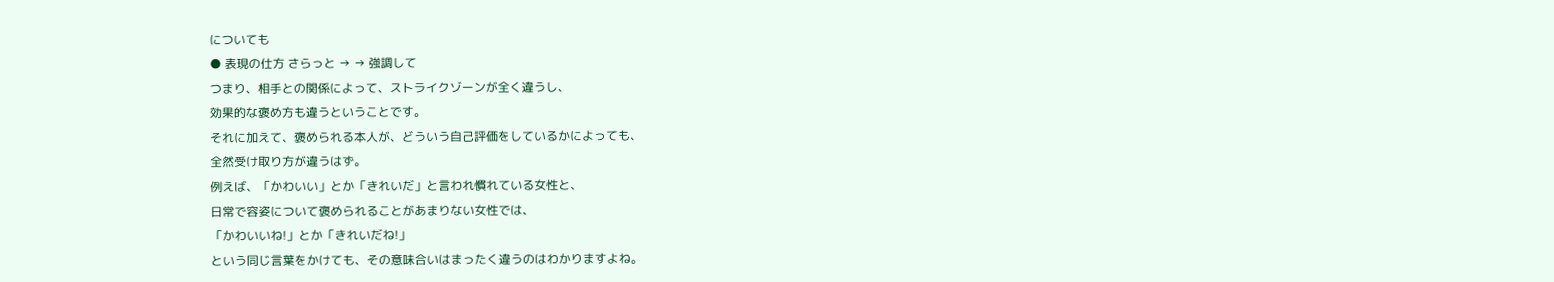についても
● 表現の仕方 さらっと → → 強調して
つまり、相手との関係によって、ストライクゾーンが全く違うし、
効果的な褒め方も違うということです。
それに加えて、褒められる本人が、どういう自己評価をしているかによっても、
全然受け取り方が違うはず。
例えば、「かわいい」とか「きれいだ」と言われ慣れている女性と、
日常で容姿について褒められることがあまりない女性では、
「かわいいね!」とか「きれいだね!」
という同じ言葉をかけても、その意味合いはまったく違うのはわかりますよね。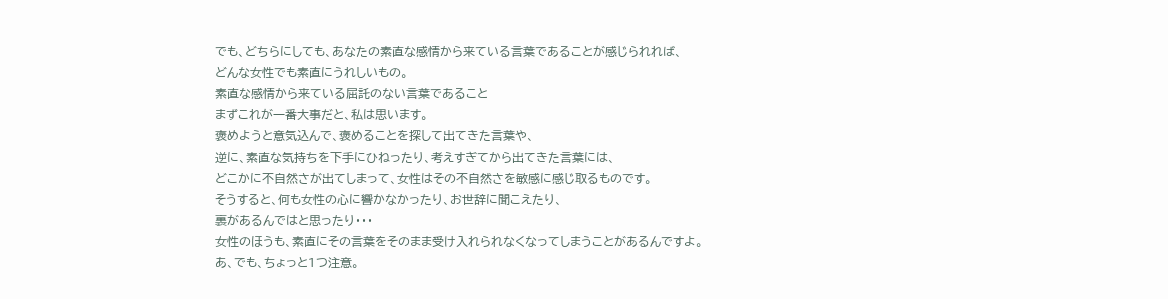でも、どちらにしても、あなたの素直な感情から来ている言葉であることが感じられれば、
どんな女性でも素直にうれしいもの。
素直な感情から来ている屈託のない言葉であること
まずこれが一番大事だと、私は思います。
褒めようと意気込んで、褒めることを探して出てきた言葉や、
逆に、素直な気持ちを下手にひねったり、考えすぎてから出てきた言葉には、
どこかに不自然さが出てしまって、女性はその不自然さを敏感に感じ取るものです。
そうすると、何も女性の心に響かなかったり、お世辞に聞こえたり、
裏があるんではと思ったり・・・
女性のほうも、素直にその言葉をそのまま受け入れられなくなってしまうことがあるんですよ。
あ、でも、ちょっと1つ注意。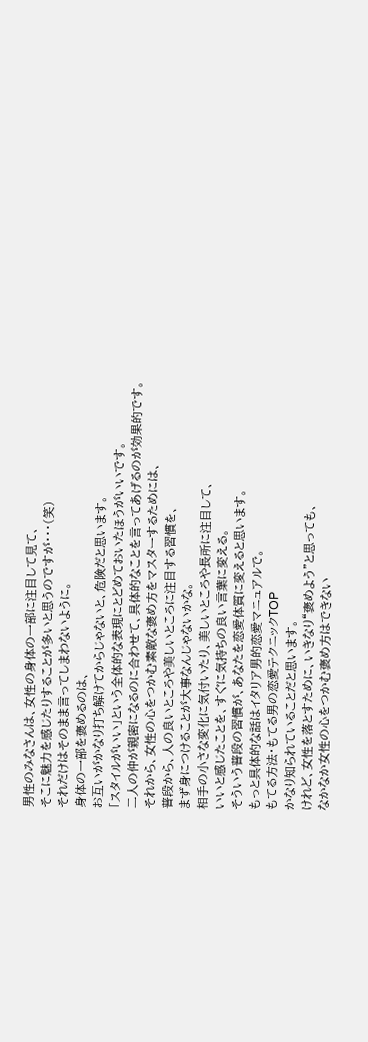男性のみなさんは、女性の身体の一部に注目して見て、
そこに魅力を感じたりすることが多いと思うのですが・・・(笑)
それだけはそのまま言ってしまわないように。
身体の一部を褒めるのは、
お互いがかなり打ち解けてからじゃないと、危険だと思います。
「スタイルがいい」という全体的な表現にとどめておいたほうがいいです。
二人の仲が親密になるのに合わせて、具体的なことを言ってあげるのが効果的です。
それから、女性の心をつかむ素敵な褒め方をマスターするためには、
普段から、人の良いところや美しいところに注目する習慣を、
まず身につけることが大事なんじゃないかな。
相手の小さな変化に気付いたり、美しいところや長所に注目して、
いいと感じたことを、すぐに気持ちの良い言葉に変える。
そういう普段の習慣が、あなたを恋愛体質に変えると思います。
もっと具体的な話はイタリア男的恋愛マニュアルで。
もてる方法・もてる男の恋愛テクニックTOP
かなり知られていることだと思います。
けれど、女性を落とすために、いきなり“褒めよう”と思っても、
なかなか女性の心をつかむ褒め方はできない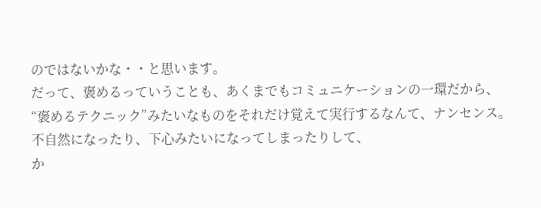のではないかな・・と思います。
だって、褒めるっていうことも、あくまでもコミュニケーションの一環だから、
“褒めるテクニック”みたいなものをそれだけ覚えて実行するなんて、ナンセンス。
不自然になったり、下心みたいになってしまったりして、
か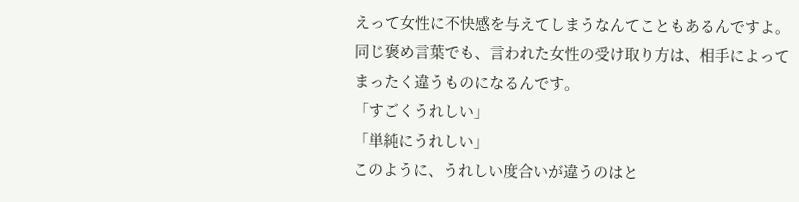えって女性に不快感を与えてしまうなんてこともあるんですよ。
同じ褒め言葉でも、言われた女性の受け取り方は、相手によって
まったく違うものになるんです。
「すごくうれしい」
「単純にうれしい」
このように、うれしい度合いが違うのはと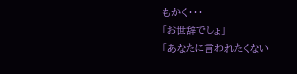もかく・・・
「お世辞でしょ」
「あなたに言われたくない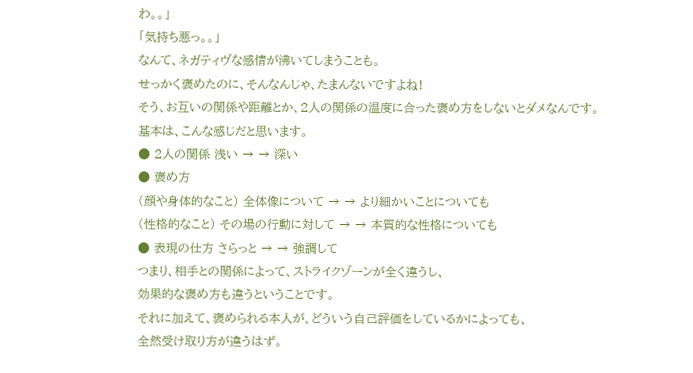わ。。」
「気持ち悪っ。。」
なんて、ネガティヴな感情が沸いてしまうことも。
せっかく褒めたのに、そんなんじゃ、たまんないですよね!
そう、お互いの関係や距離とか、2人の関係の温度に合った褒め方をしないとダメなんです。
基本は、こんな感じだと思います。
● 2人の関係 浅い → → 深い
● 褒め方
(顔や身体的なこと) 全体像について → → より細かいことについても
(性格的なこと) その場の行動に対して → → 本質的な性格についても
● 表現の仕方 さらっと → → 強調して
つまり、相手との関係によって、ストライクゾーンが全く違うし、
効果的な褒め方も違うということです。
それに加えて、褒められる本人が、どういう自己評価をしているかによっても、
全然受け取り方が違うはず。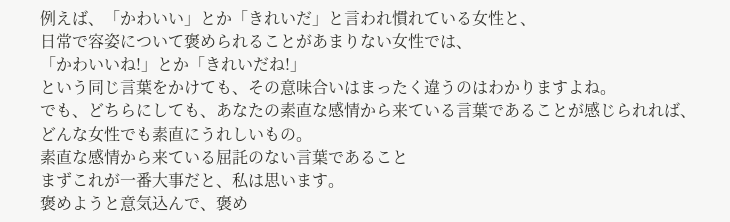例えば、「かわいい」とか「きれいだ」と言われ慣れている女性と、
日常で容姿について褒められることがあまりない女性では、
「かわいいね!」とか「きれいだね!」
という同じ言葉をかけても、その意味合いはまったく違うのはわかりますよね。
でも、どちらにしても、あなたの素直な感情から来ている言葉であることが感じられれば、
どんな女性でも素直にうれしいもの。
素直な感情から来ている屈託のない言葉であること
まずこれが一番大事だと、私は思います。
褒めようと意気込んで、褒め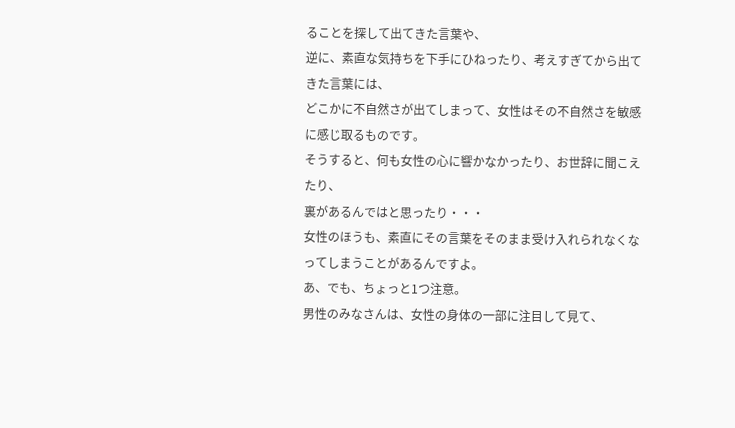ることを探して出てきた言葉や、
逆に、素直な気持ちを下手にひねったり、考えすぎてから出てきた言葉には、
どこかに不自然さが出てしまって、女性はその不自然さを敏感に感じ取るものです。
そうすると、何も女性の心に響かなかったり、お世辞に聞こえたり、
裏があるんではと思ったり・・・
女性のほうも、素直にその言葉をそのまま受け入れられなくなってしまうことがあるんですよ。
あ、でも、ちょっと1つ注意。
男性のみなさんは、女性の身体の一部に注目して見て、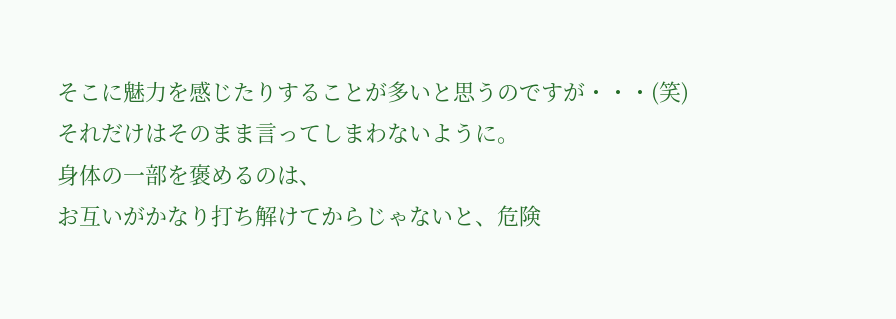そこに魅力を感じたりすることが多いと思うのですが・・・(笑)
それだけはそのまま言ってしまわないように。
身体の一部を褒めるのは、
お互いがかなり打ち解けてからじゃないと、危険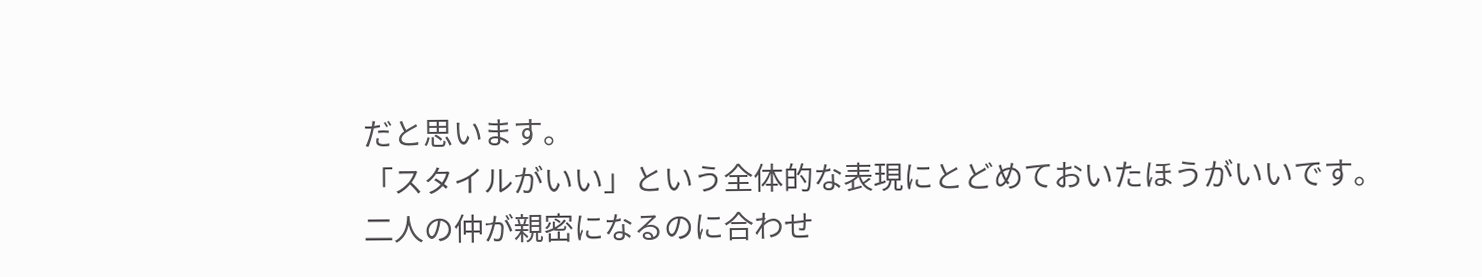だと思います。
「スタイルがいい」という全体的な表現にとどめておいたほうがいいです。
二人の仲が親密になるのに合わせ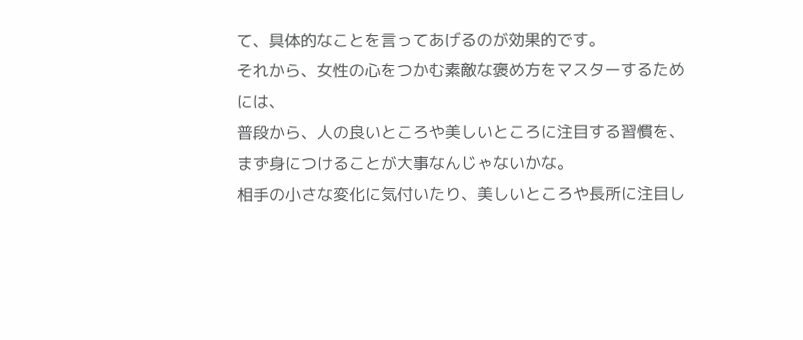て、具体的なことを言ってあげるのが効果的です。
それから、女性の心をつかむ素敵な褒め方をマスターするためには、
普段から、人の良いところや美しいところに注目する習慣を、
まず身につけることが大事なんじゃないかな。
相手の小さな変化に気付いたり、美しいところや長所に注目し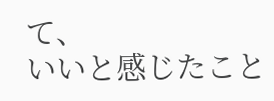て、
いいと感じたこと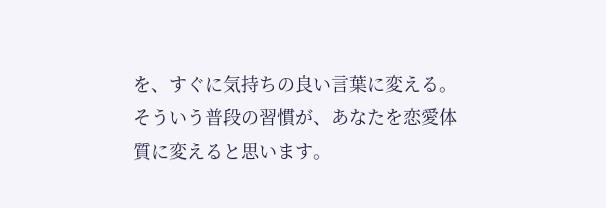を、すぐに気持ちの良い言葉に変える。
そういう普段の習慣が、あなたを恋愛体質に変えると思います。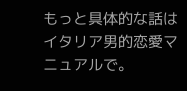もっと具体的な話はイタリア男的恋愛マニュアルで。